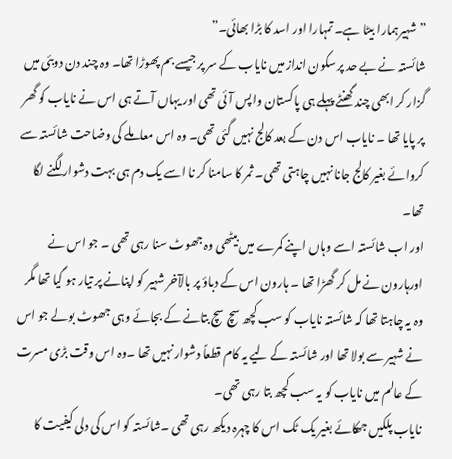”شہیرہمارا بیٹا ہے۔ تمہارا اور اسد کا بڑا بھائی۔”
شائستہ نے بے حد پر سکون انداز میں نایاب کے سر پر جیسے بم پھوڑا تھا۔ وہ چند دن دوبئی میں گزار کر ابھی چند گھنٹے پہلے ہی پاکستان واپس آئی تھی اور یہاں آتے ہی اس نے نایاب کو گھر پر پایا تھا ۔ نایاب اس دن کے بعد کالج نہیں گئی تھی۔ وہ اس معاملے کی وضاحت شائستہ سے کروائے بغیر کالج جانا نہیں چاہتی تھی۔ ثمر کا سامنا کر نا اسے یک دم ہی بہت دشوار لگنے لگا تھا۔
اور اب شائستہ اسے وہاں اپنے کمرے میں بیٹھی وہ جھوٹ سنا رہی تھی ۔ جو اس نے اورہارون نے مل کر گھڑا تھا ۔ ہارون اس کے دباؤ پر بالآخر شہیر کو اپنانے پر تیار ہو گیا تھا مگر وہ یہ چاہتا تھا کہ شائستہ نایاب کو سب کچھ سچ سچ بتانے کے بجائے وہی جھوٹ بولے جو اس نے شہیر سے بولا تھا اور شائستہ کے لیے یہ کام قطعاً دشوار نہیں تھا ۔وہ اس وقت بڑی مسرت کے عالم میں نایاب کو یہ سب کچھ بتا رہی تھی۔
نایاب پلکیں جھکائے بغیر یک ٹک اس کا چہرہ دیکھ رہی تھی ۔شائستہ کو اس کی دلی کیفیت کا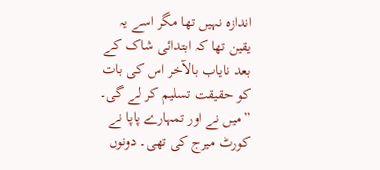اندازہ نہیں تھا مگر اسے یہ یقین تھا کہ ابتدائی شاک کے بعد نایاب بالآخر اس کی بات کو حقیقت تسلیم کر لے گی۔
”میں نے اور تمہارے پاپا نے کورٹ میرج کی تھی۔ دونوں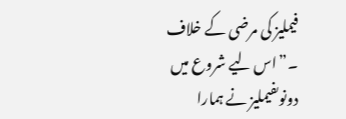فیملیز کی مرضی کے خلاف ۔”اس لیے شروع میں دونوںفیملیز نے ہمارا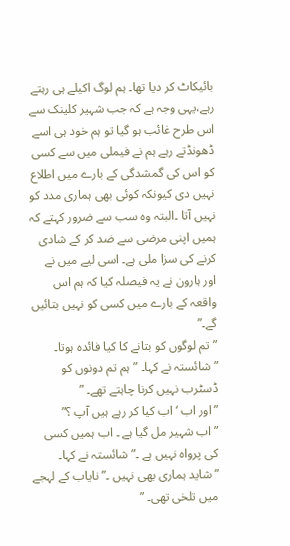بائیکاٹ کر دیا تھا۔ ہم لوگ اکیلے ہی رہتے رہے،یہی وجہ ہے کہ جب شہیر کلینک سے اس طرح غائب ہو گیا تو ہم خود ہی اسے ڈھونڈتے رہے ہم نے فیملی میں سے کسی کو اس کی گمشدگی کے بارے میں اطلاع نہیں دی کیونکہ کوئی بھی ہماری مدد کو نہیں آتا ۔البتہ وہ سب سے ضرور کہتے کہ ہمیں اپنی مرضی سے ضد کر کے شادی کرنے کی سزا ملی ہے۔ اسی لیے میں نے اور ہارون نے یہ فیصلہ کیا کہ ہم اس واقعہ کے بارے میں کسی کو نہیں بتائیں گے۔”
”تم لوگوں کو بتانے کا کیا فائدہ ہوتا۔ ”شائستہ نے کہا۔ ”ہم تم دونوں کو ڈسٹرب نہیں کرنا چاہتے تھے۔ ”
”اور اب ‘اب کیا کر رہے ہیں آپ ؟”
”اب شہیر مل گیا ہے ۔ اب ہمیں کسی کی پرواہ نہیں ہے ۔”شائستہ نے کہا۔
”شاید ہماری بھی نہیں ۔”نایاب کے لہجے میں تلخی تھی۔ ”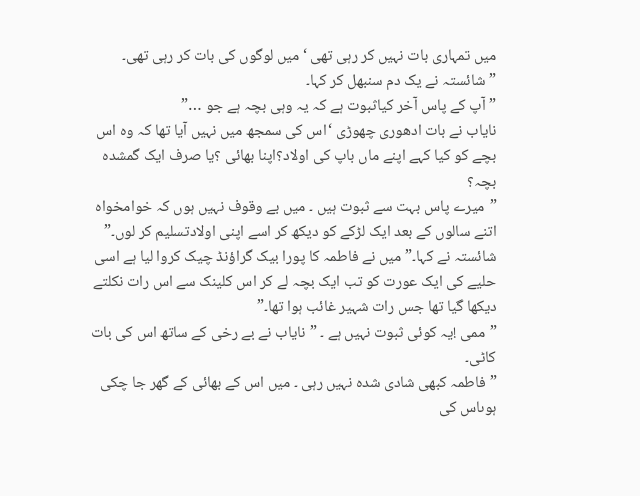میں تمہاری بات نہیں کر رہی تھی ‘میں لوگوں کی بات کر رہی تھی۔ ”شائستہ نے یک دم سنبھل کر کہا۔
”آپ کے پاس آخر کیاثبوت ہے کہ یہ وہی بچہ ہے جو …”
نایاب نے بات ادھوری چھوڑی ‘اس کی سمجھ میں نہیں آیا تھا کہ وہ اس بچے کو کیا کہے اپنے ماں باپ کی اولاد؟اپنا بھائی ؟یا صرف ایک گمشدہ بچہ؟
”میرے پاس بہت سے ثبوت ہیں ۔ میں بے وقوف نہیں ہوں کہ خوامخواہ اتنے سالوں کے بعد ایک لڑکے کو دیکھ کر اسے اپنی اولادتسلیم کر لوں۔” شائستہ نے کہا۔”میں نے فاطمہ کا پورا بیک گراؤنڈ چیک کروا لیا ہے اسی حلیے کی ایک عورت کو تب ایک بچہ لے کر اس کلینک سے اس رات نکلتے دیکھا گیا تھا جس رات شہیر غائب ہوا تھا۔”
”ممی !یہ کوئی ثبوت نہیں ہے ۔ ”نایاب نے بے رخی کے ساتھ اس کی بات کاٹی۔
”فاطمہ کبھی شادی شدہ نہیں رہی ۔ میں اس کے بھائی کے گھر جا چکی ہوںاس کی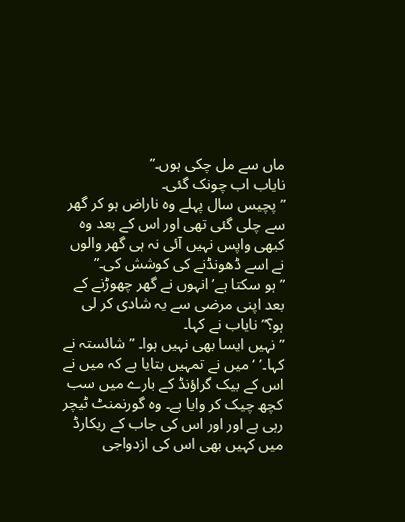ماں سے مل چکی ہوں۔”
نایاب اب چونک گئی۔
”پچیس سال پہلے وہ ناراض ہو کر گھر سے چلی گئی تھی اور اس کے بعد وہ کبھی واپس نہیں آئی نہ ہی گھر والوں نے اسے ڈھونڈنے کی کوشش کی۔”
”ہو سکتا ہے’ انہوں نے گھر چھوڑنے کے بعد اپنی مرضی سے یہ شادی کر لی ہو؟”نایاب نے کہا۔
”نہیں ایسا بھی نہیں ہوا۔ ”شائستہ نے کہا۔’ ‘میں نے تمہیں بتایا ہے کہ میں نے اس کے بیک گراؤنڈ کے بارے میں سب کچھ چیک کر وایا ہے۔ وہ گورنمنٹ ٹیچر رہی ہے اور اور اس کی جاب کے ریکارڈ میں کہیں بھی اس کی ازدواجی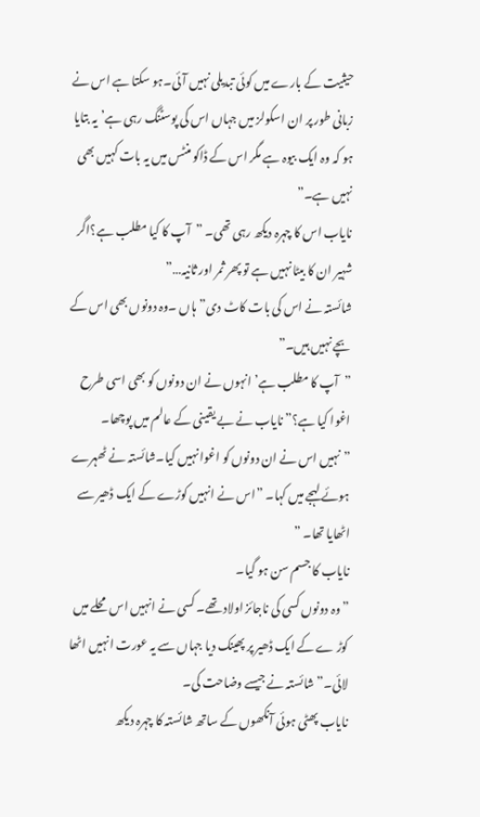حیثیت کے بارے میں کوئی تبدیلی نہیں آئی۔ہو سکتا ہے اس نے زبانی طور پر ان اسکولز میں جہاں اس کی پوسٹنگ رہی ہے’یہ بتایا ہو کہ وہ ایک بیوہ ہے مگر اس کے ڈاکو منٹس میں یہ بات کہیں بھی نہیں ہے۔”
نایاب اس کا چہرہ دیکھ رہی تھی۔ ”آپ کا کیا مطلب ہے؟اگر شہیر ان کا بیٹا نہیں ہے تو پھر ثمر اور ثانیہ…”
شائستہ نے اس کی بات کاٹ دی”ہاں ۔وہ دونوں بھی اس کے بچے نہیں ہیں۔”
”آپ کا مطلب ہے’ انہوں نے ان دونوں کو بھی اسی طرح اغوا کیا ہے؟”نایاب نے بے یقینی کے عالم میں پوچھا۔
”نہیں اس نے ان دونوں کو اغوا نہیں کیا۔شائستہ نے ٹھہرے ہوئے لہجے میں کہا۔ ”اس نے انہیں کوڑے کے ایک ڈھیر سے اٹھایا تھا۔ ”
نایاب کا جسم سن ہو گیا۔
”وہ دونوں کسی کی ناجائز اولاد تھے۔ کسی نے انہیں اس محلے میں کوڑ ے کے ایک ڈھیر پر پھینک دیا جہاں سے یہ عورت انہیں اٹھا لائی۔” شائستہ نے جیسے وضاحت کی۔
نایاب پھٹی ہوئی آنکھوں کے ساتھ شائستہ کا چہرہ دیکھ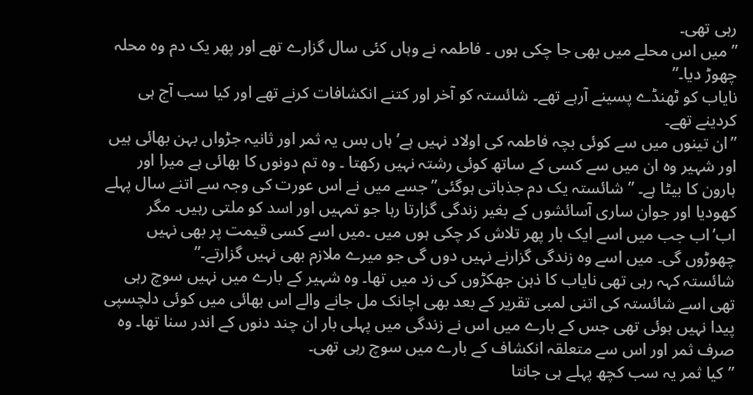رہی تھی۔
”میں اس محلے میں بھی جا چکی ہوں ۔ فاطمہ نے وہاں کئی سال گزارے تھے اور پھر یک دم وہ محلہ چھوڑ دیا۔”
نایاب کو ٹھنڈے پسینے آرہے تھے۔ شائستہ کو آخر اور کتنے انکشافات کرنے تھے اور کیا سب آج ہی کردینے تھے۔
”ان تینوں میں سے کوئی بچہ فاطمہ کی اولاد نہیں ہے’ ہاں بس یہ ثمر اور ثانیہ جڑواں بہن بھائی ہیں اور شہیر وہ ان میں سے کسی کے ساتھ کوئی رشتہ نہیں رکھتا ۔ وہ تم دونوں کا بھائی ہے میرا اور ہارون کا بیٹا ہے۔ ”شائستہ یک دم جذباتی ہوگئی”جسے میں نے اس عورت کی وجہ سے اتنے سال پہلے کھودیا اور جوان ساری آسائشوں کے بغیر زندگی گزارتا رہا جو تمہیں اور اسد کو ملتی رہیں۔ مگر اب’اب جب میں اسے ایک بار پھر تلاش کر چکی ہوں میں ۔میں اسے کسی قیمت پر بھی نہیں چھوڑوں گی۔ میں اسے وہ زندگی گزارنے نہیں دوں گی جو میرے ملازم بھی نہیں گزارتے۔”
شائستہ کہہ رہی تھی نایاب کا ذہن جھکڑوں کی زد میں تھا۔ وہ شہیر کے بارے میں نہیں سوچ رہی تھی اسے شائستہ کی اتنی لمبی تقریر کے بعد بھی اچانک مل جانے والے اس بھائی میں کوئی دلچسپی پیدا نہیں ہوئی تھی جس کے بارے میں اس نے زندگی میں پہلی بار ان چند دنوں کے اندر سنا تھا۔ وہ صرف ثمر اور اس سے متعلقہ انکشاف کے بارے میں سوچ رہی تھی۔
”کیا ثمر یہ سب کچھ پہلے ہی جانتا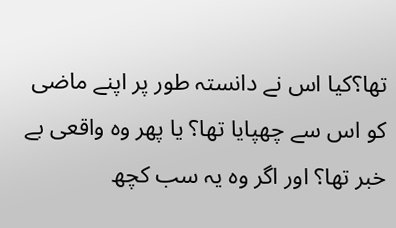تھا؟کیا اس نے دانستہ طور پر اپنے ماضی کو اس سے چھپایا تھا؟ یا پھر وہ واقعی بے خبر تھا؟ اور اگر وہ یہ سب کچھ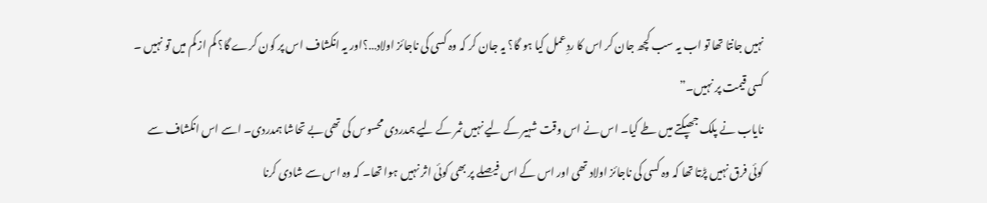نہیں جانتا تھا تو اب یہ سب کچھ جان کر اس کا ردِعمل کیا ہو گا؟ یہ جان کر کہ وہ کسی کی ناجائز اولاد…؟اور یہ انکشاف اس پر کون کرے گا؟ کم از کم میں تو نہیں ۔ کسی قیمت پر نہیں۔”
نایاب نے پلک جھپکتے میں طے کیا۔ اس نے اس وقت شہیر کے لیے نہیں ثمر کے لیے ہمدردی محسوس کی تھی بے تحاشا ہمدردی۔ اسے اس انکشاف سے کوئی فرق نہیں پڑتا تھا کہ وہ کسی کی ناجائز اولاد تھی اور اس کے اس فیصلے پر بھی کوئی اثر نہیں ہوا تھا۔ کہ وہ اس سے شادی کرنا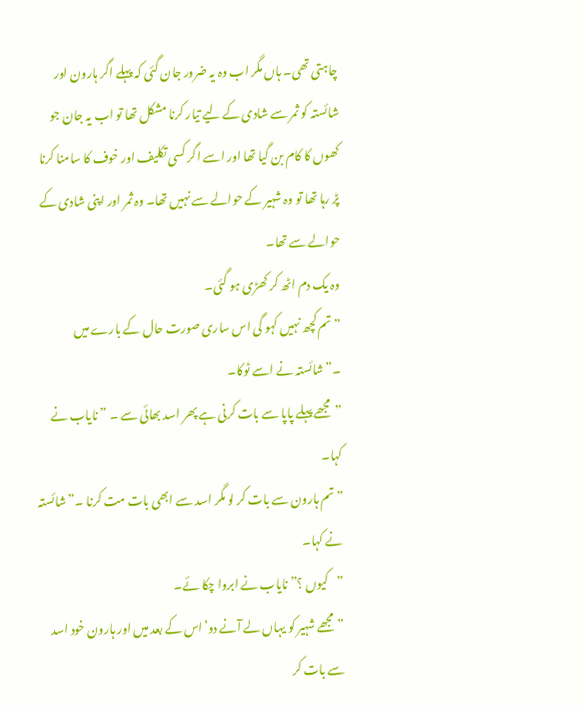چاہتی تھی۔ ہاں مگر اب وہ یہ ضرور جان گئی کہ پہلے اگر ہارون اور شائستہ کو ثمر سے شادی کے لیے تیار کرنا مشکل تھا تو اب یہ جان جو کھوں کا کام بن گیا تھا اور اسے اگر کسی تکلیف اور خوف کا سامنا کرنا پڑ رہا تھا تو وہ شہیر کے حوالے سے نہیں تھا۔ وہ ثمر اور اپنی شادی کے حوالے سے تھا۔
وہ یک دم اٹھ کر کھڑی ہو گئی۔
”تم کچھ نہیں کہو گی اس ساری صورت حال کے بارے میں ۔”شائستہ نے اسے ٹوکا۔
”مجھے پہلے پاپا سے بات کرنی ہے پھر اسد بھائی سے ۔ ”نایاب نے کہا۔
”تم ہارون سے بات کر لو مگر اسد سے ابھی بات مت کرنا ۔”شائستہ نے کہا۔
”کیوں ؟”نایاب نے ابروا چکا ئے۔
”مجھے شہیر کو یہاں لے آنے دو’اس کے بعد میں اور ہارون خود اسد سے بات کر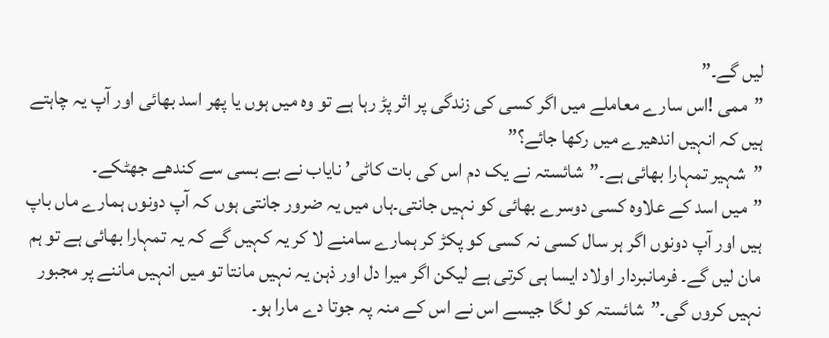لیں گے۔”
”ممی !اس سارے معاملے میں اگر کسی کی زندگی پر اثر پڑ رہا ہے تو وہ میں ہوں یا پھر اسد بھائی اور آپ یہ چاہتے ہیں کہ انہیں اندھیرے میں رکھا جائے؟”
”شہیر تمہارا بھائی ہے۔”شائستہ نے یک دم اس کی بات کاٹی’ نایاب نے بے بسی سے کندھے جھٹکے۔
”میں اسد کے علاوہ کسی دوسرے بھائی کو نہیں جانتی۔ہاں میں یہ ضرور جانتی ہوں کہ آپ دونوں ہمارے ماں باپ ہیں اور آپ دونوں اگر ہر سال کسی نہ کسی کو پکڑ کر ہمارے سامنے لا کر یہ کہیں گے کہ یہ تمہارا بھائی ہے تو ہم مان لیں گے۔ فرمانبردار اولاد ایسا ہی کرتی ہے لیکن اگر میرا دل اور ذہن یہ نہیں مانتا تو میں انہیں ماننے پر مجبور نہیں کروں گی۔”شائستہ کو لگا جیسے اس نے اس کے منہ پہ جوتا دے مارا ہو۔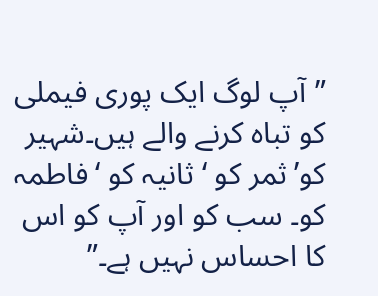”آپ لوگ ایک پوری فیملی کو تباہ کرنے والے ہیں۔شہیر کو’ثمر کو ‘ثانیہ کو ‘فاطمہ کو۔ سب کو اور آپ کو اس کا احساس نہیں ہے۔”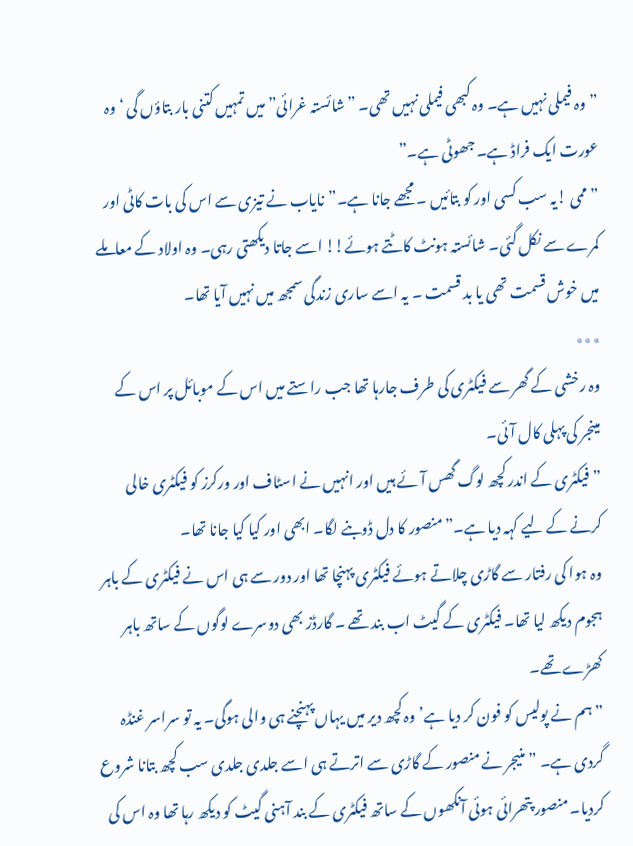”وہ فیملی نہیں ہے۔ وہ کبھی فیملی نہیں تھی۔ ”شائستہ غرائی”میں تمہیں کتنی بار بتاؤں گی ‘ وہ عورت ایک فراڈ ہے۔ جھوٹی ہے۔”
”ممی !یہ سب کسی اور کو بتائیں ۔ مجھے جانا ہے۔”نایاب نے تیزی سے اس کی بات کاٹی اور کمرے سے نکل گئی۔ شائستہ ہونٹ کاٹتے ہوئے!! اسے جاتا دیکھتی رہی۔ وہ اولاد کے معاملے میں خوش قسمت تھی یا بد قسمت ۔ یہ اسے ساری زندگی سمجھ میں نہیں آیا تھا۔
٭٭٭
وہ رخشی کے گھر سے فیکٹری کی طرف جارہا تھا جب راستے میں اس کے موبائل پر اس کے مینجر کی پہلی کال آئی۔
”فیکٹری کے اندر کچھ لوگ گھس آئے ہیں اور انہیں نے اسٹاف اور ورکرز کو فیکٹری خالی کرنے کے لیے کہہ دیا ہے۔”منصور کا دل ڈوبنے لگا۔ ابھی اور کیا کیا جانا تھا۔
وہ ہوا کی رفتار سے گاڑی چلاتے ہوئے فیکٹری پہنچا تھا اور دور سے ہی اس نے فیکٹری کے باہر ہجوم دیکھ لیا تھا۔ فیکٹری کے گیٹ اب بند تھے ۔ گارڈز بھی دوسرے لوگوں کے ساتھ باہر کھڑے تھے۔
”ہم نے پولیس کو فون کر دیا ہے’وہ کچھ دیر میں یہاں پہنچنے ہی والی ہوگی۔ یہ تو سراسر غنڈہ گردی ہے۔ ”منیجر نے منصور کے گاڑی سے اترتے ہی اسے جلدی جلدی سب کچھ بتانا شروع کردیا۔ منصور پتھرائی ہوئی آنکھوں کے ساتھ فیکٹری کے بند آہنی گیٹ کو دیکھ رہا تھا وہ اس کی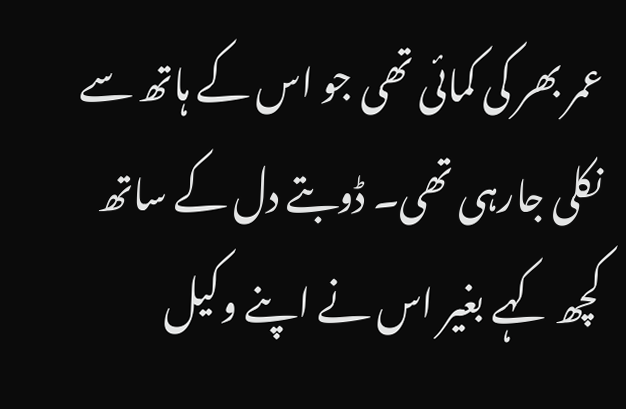عمر بھر کی کمائی تھی جو اس کے ہاتھ سے نکلی جارہی تھی۔ ڈوبتے دل کے ساتھ کچھ کہے بغیر اس نے اپنے وکیل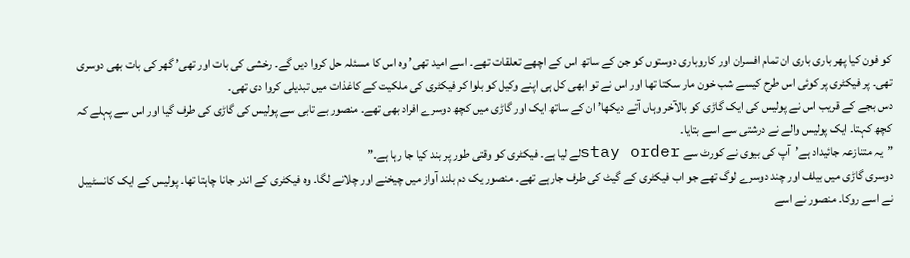کو فون کیا پھر باری باری ان تمام افسران اور کاروباری دوستوں کو جن کے ساتھ اس کے اچھے تعلقات تھے۔ اسے امید تھی’ وہ اس کا مسئلہ حل کروا دیں گے۔ رخشی کی بات اور تھی’ گھر کی بات بھی دوسری تھی۔ پر فیکٹری پر کوئی اس طرح کیسے شب خون مار سکتا تھا اور اس نے تو ابھی کل ہی اپنے وکیل کو بلوا کر فیکٹری کی ملکیت کے کاغذات میں تبدیلی کروا دی تھی۔
دس بجے کے قریب اس نے پولیس کی ایک گاڑی کو بالآخر وہاں آتے دیکھا’ ان کے ساتھ ایک اور گاڑی میں کچھ دوسرے افراد بھی تھے۔ منصور بے تابی سے پولیس کی گاڑی کی طرف گیا اور اس سے پہلے کہ کچھ کہتا۔ ایک پولیس والے نے درشتی سے اسے بتایا۔
”یہ متنازعہ جائیداد ہے’آپ کی بیوی نے کورٹ سے stay orderلے لیا ہے۔ فیکٹری کو وقتی طور پر بند کیا جا رہا ہے۔”
دوسری گاڑی میں بیلف اور چند دوسرے لوگ تھے جو اب فیکٹری کے گیٹ کی طرف جارہے تھے۔ منصور یک دم بلند آواز میں چیخنے اور چلانے لگا۔ وہ فیکٹری کے اندر جانا چاہتا تھا۔ پولیس کے ایک کانسٹیبل نے اسے روکا۔ منصور نے اسے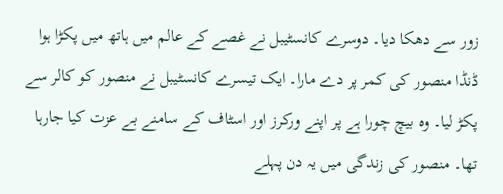زور سے دھکا دیا۔ دوسرے کانسٹیبل نے غصے کے عالم میں ہاتھ میں پکڑا ہوا ڈنڈا منصور کی کمر پر دے مارا۔ ایک تیسرے کانسٹیبل نے منصور کو کالر سے پکڑ لیا۔ وہ بیچ چورا ہے پر اپنے ورکرز اور اسٹاف کے سامنے بے عزت کیا جارہا تھا۔ منصور کی زندگی میں یہ دن پہلے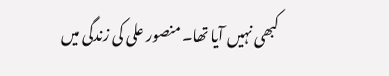کبھی نہیں آیا تھا۔ منصور علی کی زندگی میں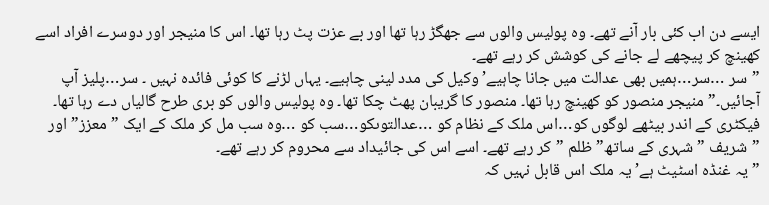ایسے دن اب کئی بار آنے تھے۔ وہ پولیس والوں سے جھگڑ رہا تھا اور بے عزت پٹ رہا تھا۔ اس کا منیجر اور دوسرے افراد اسے کھینچ کر پیچھے لے جانے کی کوشش کر رہے تھے۔
”سر …سر…ہمیں بھی عدالت میں جانا چاہیے’ وکیل کی مدد لینی چاہیے۔ یہاں لڑنے کا کوئی فائدہ نہیں ۔ سر…پلیز آپ آجائیں۔” منیجر منصور کو کھینچ رہا تھا۔ منصور کا گریبان پھٹ چکا تھا۔ وہ پولیس والوں کو بری طرح گالیاں دے رہا تھا۔ فیکٹری کے اندر بیٹھے لوگوں کو…اس ملک کے نظام کو …عدالتوںکو…سب کو …وہ سب مل کر ملک کے ایک ”معزز”اور ”شریف ”شہری کے ساتھ”ظلم ”کر رہے تھے۔ اسے اس کی جائیداد سے محروم کر رہے تھے۔
”یہ غنڈہ اسٹیٹ ہے’ یہ ملک اس قابل نہیں کہ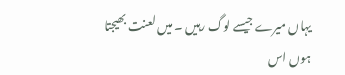یہاں میرے جیسے لوگ رہیں ۔ میں لعنت بھیجتا ہوں اس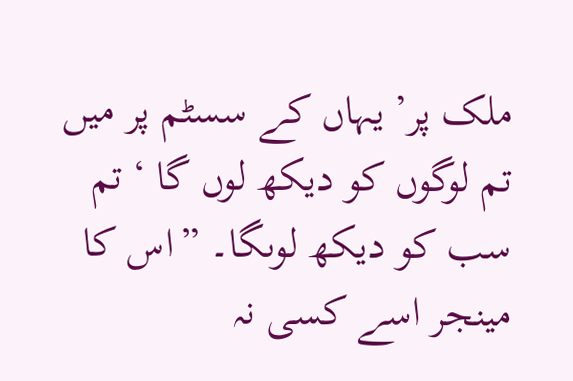ملک پر’ یہاں کے سسٹم پر میں تم لوگوں کو دیکھ لوں گا ‘ تم سب کو دیکھ لوںگا۔ ”اس کا مینجر اسے کسی نہ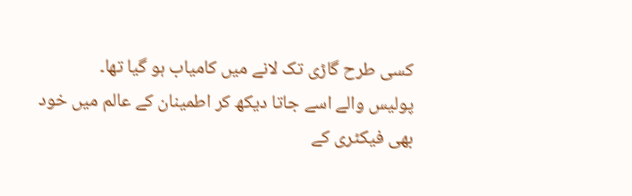کسی طرح گاڑی تک لانے میں کامیاب ہو گیا تھا۔
پولیس والے اسے جاتا دیکھ کر اطمینان کے عالم میں خود بھی فیکٹری کے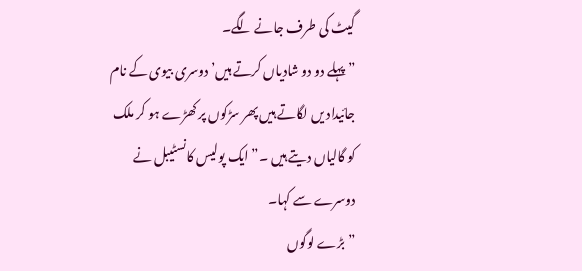گیٹ کی طرف جانے لگے۔
”پہلے دو دو شادیاں کرتے ہیں’ دوسری بیوی کے نام جائیداد یں لگاتے ہیں پھر سڑکوں پر کھڑے ہو کر ملک کو گالیاں دیتے ہیں ۔” ایک پولیس کانسٹیبل نے دوسرے سے کہا۔
”بڑے لوگوں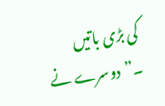کی بڑی باتیں ۔”دوسرے نے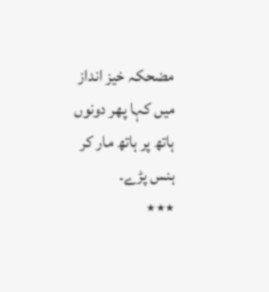مضحکہ خیز انداز میں کہا پھر دونوں ہاتھ پر ہاتھ مار کر ہنس پڑے۔
٭٭٭